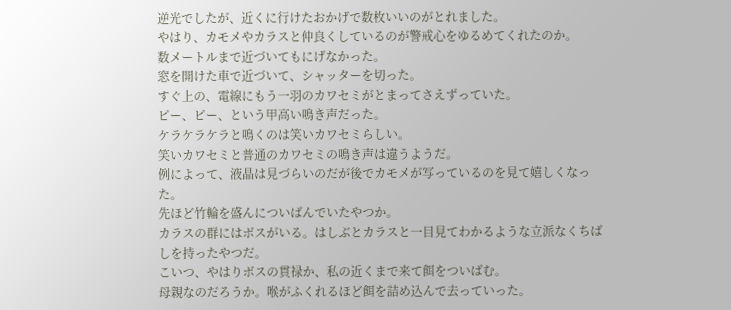逆光でしたが、近くに行けたおかげで数枚いいのがとれました。
やはり、カモメやカラスと仲良くしているのが警戒心をゆるめてくれたのか。
数メートルまで近づいてもにげなかった。
窓を開けた車で近づいて、シャッターを切った。
すぐ上の、電線にもう一羽のカワセミがとまってさえずっていた。
ピー、ピー、という甲高い鳴き声だった。
ケラケラケラと鳴くのは笑いカワセミらしい。
笑いカワセミと普通のカワセミの鳴き声は違うようだ。
例によって、液晶は見づらいのだが後でカモメが写っているのを見て嬉しくなった。
先ほど竹輪を盛んについばんでいたやつか。
カラスの群にはボスがいる。はしぶとカラスと一目見てわかるような立派なくちばしを持ったやつだ。
こいつ、やはりボスの貫禄か、私の近くまで来て餌をついばむ。
母親なのだろうか。喉がふくれるほど餌を詰め込んで去っていった。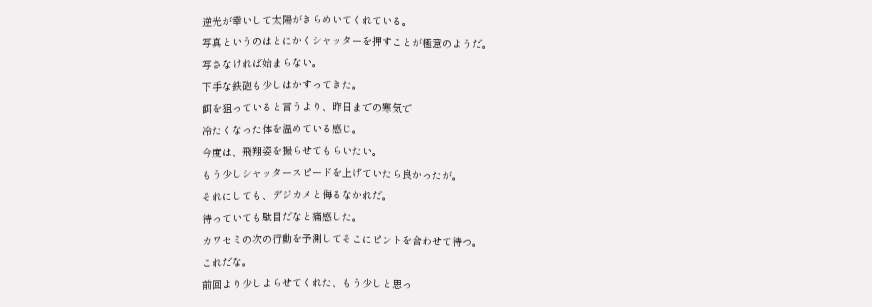逆光が幸いして太陽がきらめいてくれている。
写真というのはとにかくシャッターを押すことが極意のようだ。
写さなければ始まらない。
下手な鉄砲も少しはかすってきた。
餌を狙っていると言うより、昨日までの寒気で
冷たくなった体を温めている感じ。
今度は、飛翔姿を撮らせてもらいたい。
もう少しシャッタースピードを上げていたら良かったが。
それにしても、デジカメと侮るなかれだ。
待っていても駄目だなと痛感した。
カワセミの次の行動を予測してそこにピントを合わせて待つ。
これだな。
前回より少しよらせてくれた、もう少しと思っ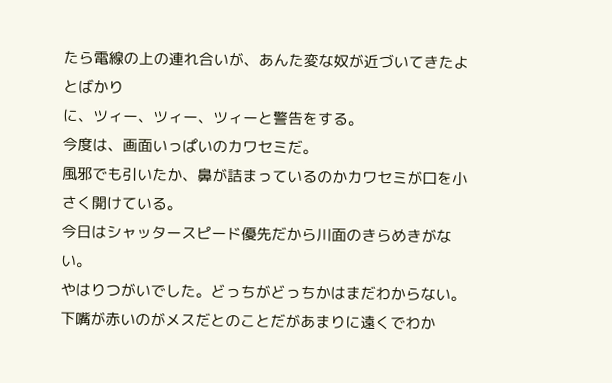たら電線の上の連れ合いが、あんた変な奴が近づいてきたよとばかり
に、ツィー、ツィー、ツィーと警告をする。
今度は、画面いっぱいのカワセミだ。
風邪でも引いたか、鼻が詰まっているのかカワセミが口を小さく開けている。
今日はシャッタースピード優先だから川面のきらめきがない。
やはりつがいでした。どっちがどっちかはまだわからない。
下嘴が赤いのがメスだとのことだがあまりに遠くでわか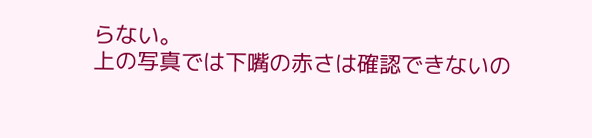らない。
上の写真では下嘴の赤さは確認できないの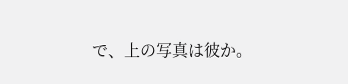で、上の写真は彼か。